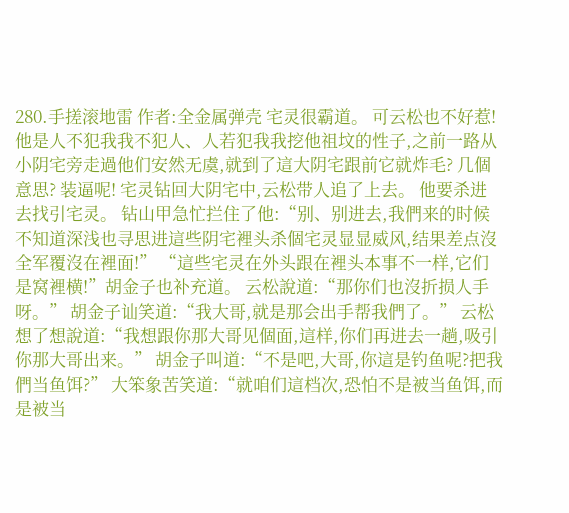280.手搓滚地雷 作者:全金属弹壳 宅灵很霸道。 可云松也不好惹! 他是人不犯我我不犯人、人若犯我我挖他祖坟的性子,之前一路从小阴宅旁走過他们安然无虞,就到了這大阴宅跟前它就炸毛? 几個意思? 装逼呢! 宅灵钻回大阴宅中,云松带人追了上去。 他要杀进去找引宅灵。 钻山甲急忙拦住了他:“别、别进去,我們来的时候不知道深浅也寻思进這些阴宅裡头杀個宅灵显显威风,结果差点沒全军覆沒在裡面!” “這些宅灵在外头跟在裡头本事不一样,它们是窝裡横!”胡金子也补充道。 云松說道:“那你们也沒折损人手呀。” 胡金子讪笑道:“我大哥,就是那会出手帮我們了。” 云松想了想說道:“我想跟你那大哥见個面,這样,你们再进去一趟,吸引你那大哥出来。” 胡金子叫道:“不是吧,大哥,你這是钓鱼呢?把我們当鱼饵?” 大笨象苦笑道:“就咱们這档次,恐怕不是被当鱼饵,而是被当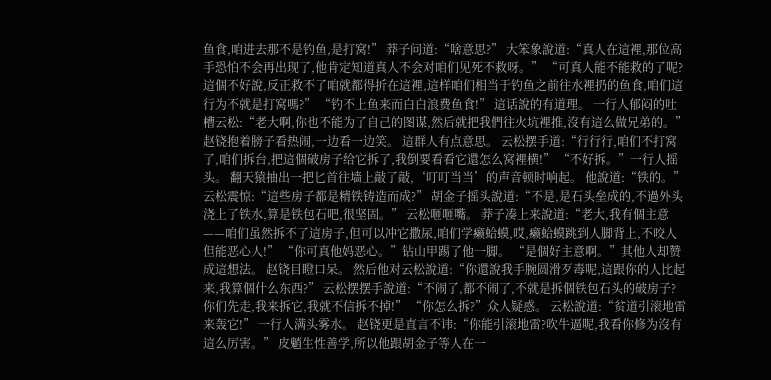鱼食,咱进去那不是钓鱼,是打窝!” 莽子问道:“啥意思?” 大笨象說道:“真人在這裡,那位高手恐怕不会再出现了,他肯定知道真人不会对咱们见死不救呀。” “可真人能不能救的了呢?這個不好說,反正救不了咱就都得折在這裡,這样咱们相当于钓鱼之前往水裡扔的鱼食,咱们這行为不就是打窝嗎?” “钓不上鱼来而白白浪费鱼食!” 這话說的有道理。 一行人郁闷的吐槽云松:“老大啊,你也不能为了自己的图谋,然后就把我們往火坑裡推,沒有這么做兄弟的。” 赵铙抱着膀子看热闹,一边看一边笑。 這群人有点意思。 云松摆手道:“行行行,咱们不打窝了,咱们拆台,把這個破房子给它拆了,我倒要看看它還怎么窝裡横!” “不好拆。”一行人摇头。 翻天猿抽出一把匕首往墙上敲了敲,‘叮叮当当’的声音顿时响起。 他說道:“铁的。” 云松震惊:“這些房子都是精铁铸造而成?” 胡金子摇头說道:“不是,是石头垒成的,不過外头浇上了铁水,算是铁包石吧,很坚固。” 云松咂咂嘴。 莽子凑上来說道:“老大,我有個主意——咱们虽然拆不了這房子,但可以冲它撒尿,咱们学癞蛤蟆,哎,癞蛤蟆跳到人脚背上,不咬人但能恶心人!” “你可真他妈恶心。”钻山甲踢了他一脚。 “是個好主意啊。”其他人却赞成這想法。 赵铙目瞪口呆。 然后他对云松說道:“你還說我手腕圆滑歹毒呢,這跟你的人比起来,我算個什么东西?” 云松摆摆手說道:“不闹了,都不闹了,不就是拆個铁包石头的破房子?你们先走,我来拆它,我就不信拆不掉!” “你怎么拆?”众人疑惑。 云松說道:“贫道引滚地雷来轰它!” 一行人满头雾水。 赵铙更是直言不讳:“你能引滚地雷?吹牛逼呢,我看你修为沒有這么厉害。” 皮魈生性善学,所以他跟胡金子等人在一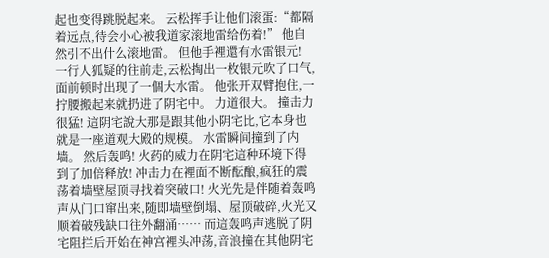起也变得跳脱起来。 云松挥手让他们滚蛋:“都隔着远点,待会小心被我道家滚地雷给伤着!” 他自然引不出什么滚地雷。 但他手裡還有水雷银元! 一行人狐疑的往前走,云松掏出一枚银元吹了口气,面前顿时出现了一個大水雷。 他张开双臂抱住,一拧腰搬起来就扔进了阴宅中。 力道很大。 撞击力很猛! 這阴宅說大那是跟其他小阴宅比,它本身也就是一座道观大殿的规模。 水雷瞬间撞到了内墙。 然后轰鸣! 火药的威力在阴宅這种环境下得到了加倍释放! 冲击力在裡面不断酝酿,疯狂的震荡着墙壁屋顶寻找着突破口! 火光先是伴随着轰鸣声从门口窜出来,随即墙壁倒塌、屋顶破碎,火光又顺着破残缺口往外翻涌…… 而這轰鸣声逃脱了阴宅阻拦后开始在神宫裡头冲荡,音浪撞在其他阴宅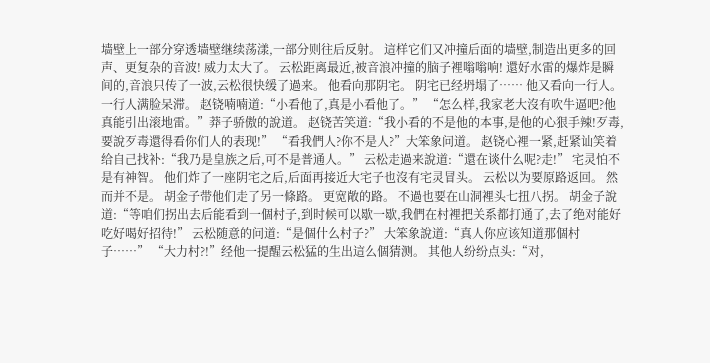墙壁上一部分穿透墙壁继续荡漾,一部分则往后反射。 這样它们又冲撞后面的墙壁,制造出更多的回声、更复杂的音波! 威力太大了。 云松距离最近,被音浪冲撞的脑子裡嗡嗡响! 還好水雷的爆炸是瞬间的,音浪只传了一波,云松很快缓了過来。 他看向那阴宅。 阴宅已经坍塌了…… 他又看向一行人。 一行人满脸呆滞。 赵铙喃喃道:“小看他了,真是小看他了。” “怎么样,我家老大沒有吹牛逼吧?他真能引出滚地雷。”莽子骄傲的說道。 赵铙苦笑道:“我小看的不是他的本事,是他的心狠手辣!歹毒,要說歹毒還得看你们人的表现!” “看我們人?你不是人?”大笨象问道。 赵铙心裡一紧,赶紧讪笑着给自己找补:“我乃是皇族之后,可不是普通人。” 云松走過来說道:“還在谈什么呢?走!” 宅灵怕不是有神智。 他们炸了一座阴宅之后,后面再接近大宅子也沒有宅灵冒头。 云松以为要原路返回。 然而并不是。 胡金子带他们走了另一條路。 更宽敞的路。 不過也要在山洞裡头七扭八拐。 胡金子說道:“等咱们拐出去后能看到一個村子,到时候可以歇一歇,我們在村裡把关系都打通了,去了绝对能好吃好喝好招待!” 云松随意的问道:“是個什么村子?” 大笨象說道:“真人你应该知道那個村子……” “大力村?!”经他一提醒云松猛的生出這么個猜测。 其他人纷纷点头:“对,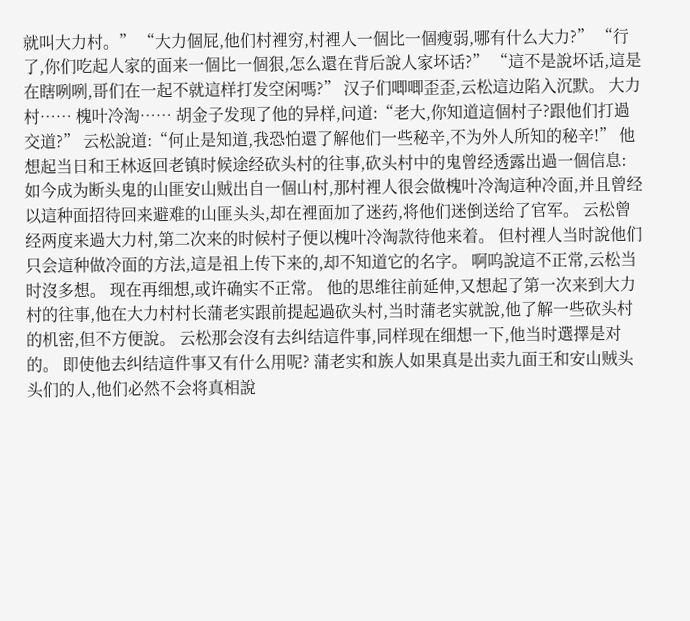就叫大力村。” “大力個屁,他们村裡穷,村裡人一個比一個瘦弱,哪有什么大力?” “行了,你们吃起人家的面来一個比一個狠,怎么還在背后說人家坏话?” “這不是說坏话,這是在瞎咧咧,哥们在一起不就這样打发空闲嗎?” 汉子们唧唧歪歪,云松這边陷入沉默。 大力村…… 槐叶冷淘…… 胡金子发现了他的异样,问道:“老大,你知道這個村子?跟他们打過交道?” 云松說道:“何止是知道,我恐怕還了解他们一些秘辛,不为外人所知的秘辛!” 他想起当日和王林返回老镇时候途经砍头村的往事,砍头村中的鬼曾经透露出過一個信息: 如今成为断头鬼的山匪安山贼出自一個山村,那村裡人很会做槐叶冷淘這种冷面,并且曾经以這种面招待回来避难的山匪头头,却在裡面加了迷药,将他们迷倒送给了官军。 云松曾经两度来過大力村,第二次来的时候村子便以槐叶冷淘款待他来着。 但村裡人当时說他们只会這种做冷面的方法,這是祖上传下来的,却不知道它的名字。 啊呜說這不正常,云松当时沒多想。 现在再细想,或许确实不正常。 他的思维往前延伸,又想起了第一次来到大力村的往事,他在大力村村长蒲老实跟前提起過砍头村,当时蒲老实就說,他了解一些砍头村的机密,但不方便說。 云松那会沒有去纠结這件事,同样现在细想一下,他当时選擇是对的。 即使他去纠结這件事又有什么用呢? 蒲老实和族人如果真是出卖九面王和安山贼头头们的人,他们必然不会将真相說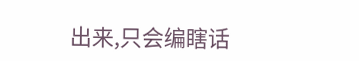出来,只会编瞎话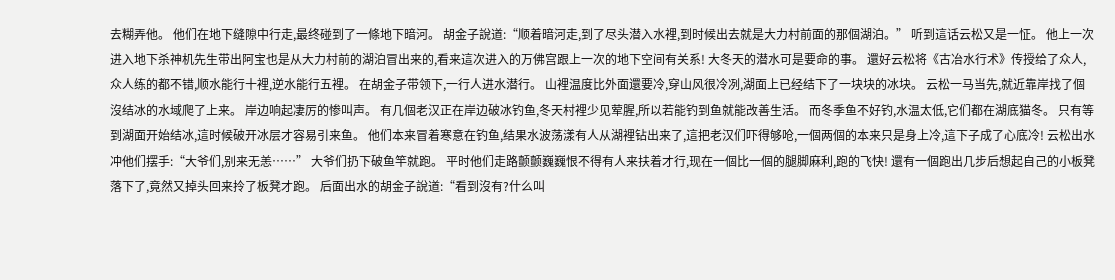去糊弄他。 他们在地下缝隙中行走,最终碰到了一條地下暗河。 胡金子說道:“顺着暗河走,到了尽头潜入水裡,到时候出去就是大力村前面的那個湖泊。” 听到這话云松又是一怔。 他上一次进入地下杀神机先生带出阿宝也是从大力村前的湖泊冒出来的,看来這次进入的万佛宫跟上一次的地下空间有关系! 大冬天的潜水可是要命的事。 還好云松将《古冶水行术》传授给了众人,众人练的都不错,顺水能行十裡,逆水能行五裡。 在胡金子带领下,一行人进水潜行。 山裡温度比外面還要冷,穿山风很冷冽,湖面上已经结下了一块块的冰块。 云松一马当先,就近靠岸找了個沒结冰的水域爬了上来。 岸边响起凄厉的惨叫声。 有几個老汉正在岸边破冰钓鱼,冬天村裡少见荤腥,所以若能钓到鱼就能改善生活。 而冬季鱼不好钓,水温太低,它们都在湖底猫冬。 只有等到湖面开始结冰,這时候破开冰层才容易引来鱼。 他们本来冒着寒意在钓鱼,结果水波荡漾有人从湖裡钻出来了,這把老汉们吓得够呛,一個两個的本来只是身上冷,這下子成了心底冷! 云松出水冲他们摆手:“大爷们,别来无恙……” 大爷们扔下破鱼竿就跑。 平时他们走路颤颤巍巍恨不得有人来扶着才行,现在一個比一個的腿脚麻利,跑的飞快! 還有一個跑出几步后想起自己的小板凳落下了,竟然又掉头回来拎了板凳才跑。 后面出水的胡金子說道:“看到沒有?什么叫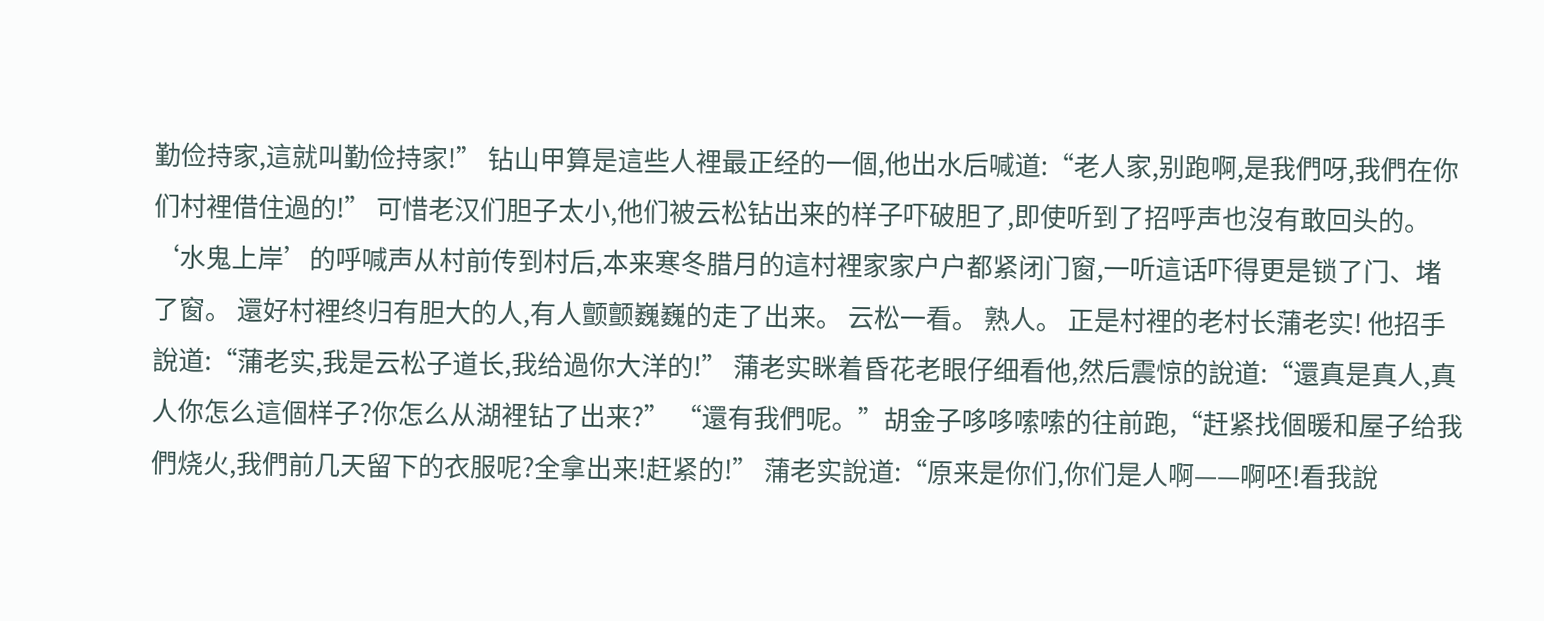勤俭持家,這就叫勤俭持家!” 钻山甲算是這些人裡最正经的一個,他出水后喊道:“老人家,别跑啊,是我們呀,我們在你们村裡借住過的!” 可惜老汉们胆子太小,他们被云松钻出来的样子吓破胆了,即使听到了招呼声也沒有敢回头的。 ‘水鬼上岸’的呼喊声从村前传到村后,本来寒冬腊月的這村裡家家户户都紧闭门窗,一听這话吓得更是锁了门、堵了窗。 還好村裡终归有胆大的人,有人颤颤巍巍的走了出来。 云松一看。 熟人。 正是村裡的老村长蒲老实! 他招手說道:“蒲老实,我是云松子道长,我给過你大洋的!” 蒲老实眯着昏花老眼仔细看他,然后震惊的說道:“還真是真人,真人你怎么這個样子?你怎么从湖裡钻了出来?” “還有我們呢。”胡金子哆哆嗦嗦的往前跑,“赶紧找個暖和屋子给我們烧火,我們前几天留下的衣服呢?全拿出来!赶紧的!” 蒲老实說道:“原来是你们,你们是人啊——啊呸!看我說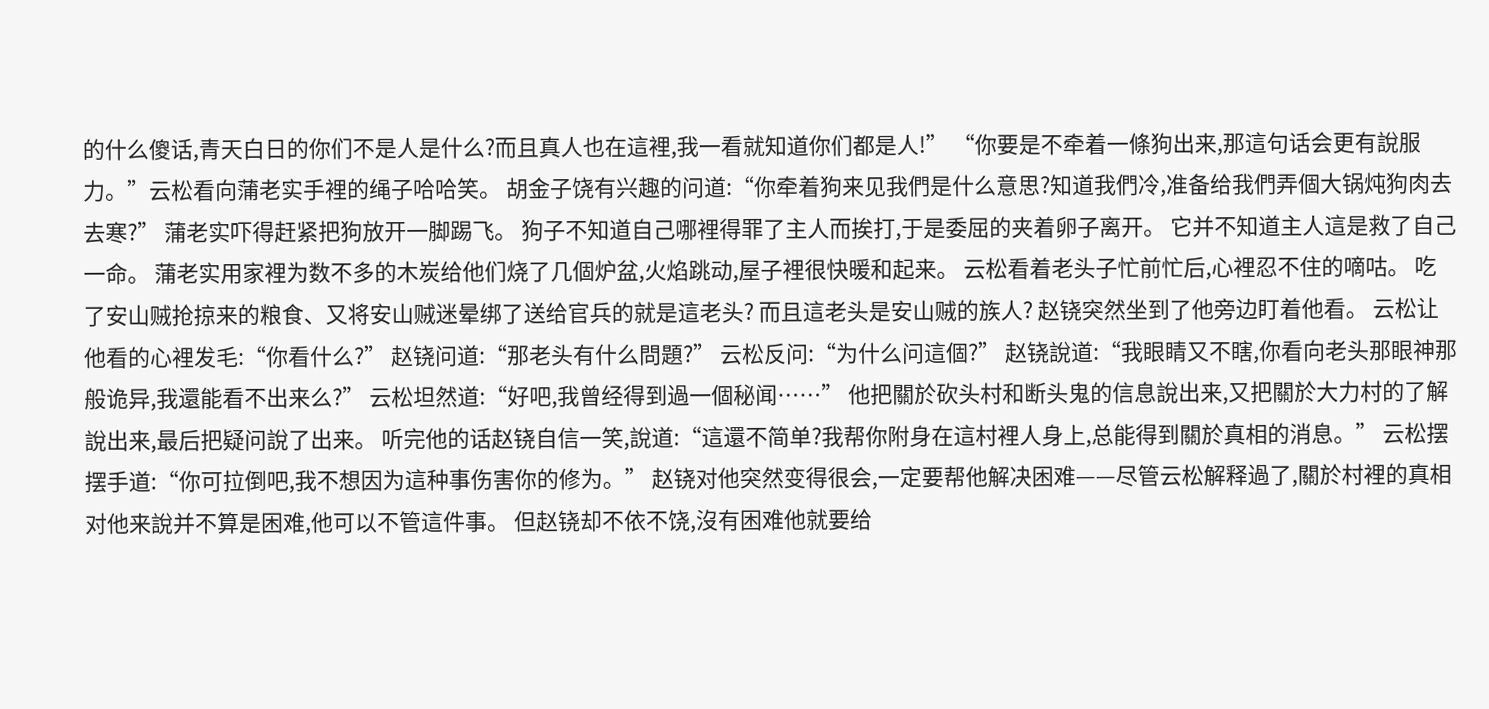的什么傻话,青天白日的你们不是人是什么?而且真人也在這裡,我一看就知道你们都是人!” “你要是不牵着一條狗出来,那這句话会更有說服力。”云松看向蒲老实手裡的绳子哈哈笑。 胡金子饶有兴趣的问道:“你牵着狗来见我們是什么意思?知道我們冷,准备给我們弄個大锅炖狗肉去去寒?” 蒲老实吓得赶紧把狗放开一脚踢飞。 狗子不知道自己哪裡得罪了主人而挨打,于是委屈的夹着卵子离开。 它并不知道主人這是救了自己一命。 蒲老实用家裡为数不多的木炭给他们烧了几個炉盆,火焰跳动,屋子裡很快暖和起来。 云松看着老头子忙前忙后,心裡忍不住的嘀咕。 吃了安山贼抢掠来的粮食、又将安山贼迷晕绑了送给官兵的就是這老头? 而且這老头是安山贼的族人? 赵铙突然坐到了他旁边盯着他看。 云松让他看的心裡发毛:“你看什么?” 赵铙问道:“那老头有什么問題?” 云松反问:“为什么问這個?” 赵铙說道:“我眼睛又不瞎,你看向老头那眼神那般诡异,我還能看不出来么?” 云松坦然道:“好吧,我曾经得到過一個秘闻……” 他把關於砍头村和断头鬼的信息說出来,又把關於大力村的了解說出来,最后把疑问說了出来。 听完他的话赵铙自信一笑,說道:“這還不简单?我帮你附身在這村裡人身上,总能得到關於真相的消息。” 云松摆摆手道:“你可拉倒吧,我不想因为這种事伤害你的修为。” 赵铙对他突然变得很会,一定要帮他解决困难——尽管云松解释過了,關於村裡的真相对他来說并不算是困难,他可以不管這件事。 但赵铙却不依不饶,沒有困难他就要给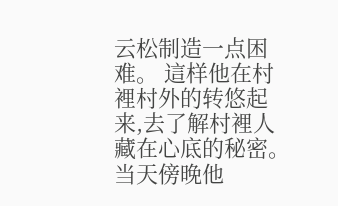云松制造一点困难。 這样他在村裡村外的转悠起来,去了解村裡人藏在心底的秘密。 当天傍晚他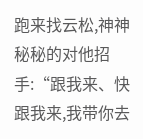跑来找云松,神神秘秘的对他招手:“跟我来、快跟我来,我带你去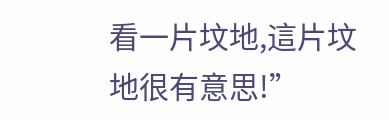看一片坟地,這片坟地很有意思!”